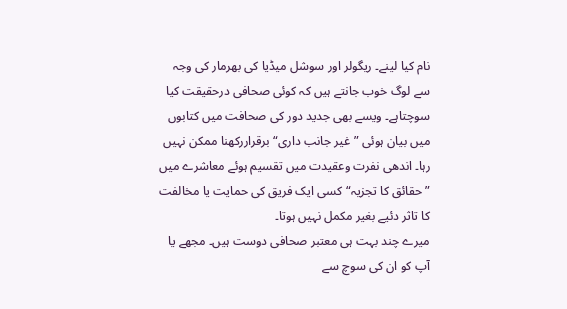نام کیا لینے۔ ریگولر اور سوشل میڈیا کی بھرمار کی وجہ سے لوگ خوب جانتے ہیں کہ کوئی صحافی درحقیقت کیا سوچتاہے۔ ویسے بھی جدید دور کی صحافت میں کتابوں میں بیان ہوئی ”غیر جانب داری“ برقراررکھنا ممکن نہیں رہا۔ اندھی نفرت وعقیدت میں تقسیم ہوئے معاشرے میں ”حقائق کا تجزیہ“کسی ایک فریق کی حمایت یا مخالفت کا تاثر دئیے بغیر مکمل نہیں ہوتا۔
میرے چند بہت ہی معتبر صحافی دوست ہیں۔ مجھے یا آپ کو ان کی سوچ سے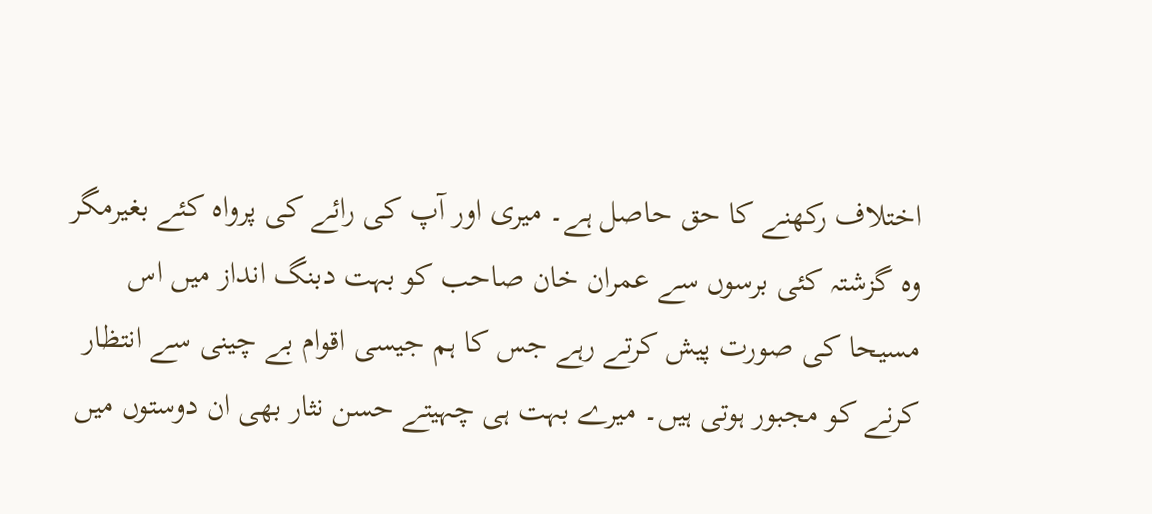اختلاف رکھنے کا حق حاصل ہے۔ میری اور آپ کی رائے کی پرواہ کئے بغیرمگر وہ گزشتہ کئی برسوں سے عمران خان صاحب کو بہت دبنگ انداز میں اس مسیحا کی صورت پیش کرتے رہے جس کا ہم جیسی اقوام بے چینی سے انتظار کرنے کو مجبور ہوتی ہیں۔ میرے بہت ہی چہیتے حسن نثار بھی ان دوستوں میں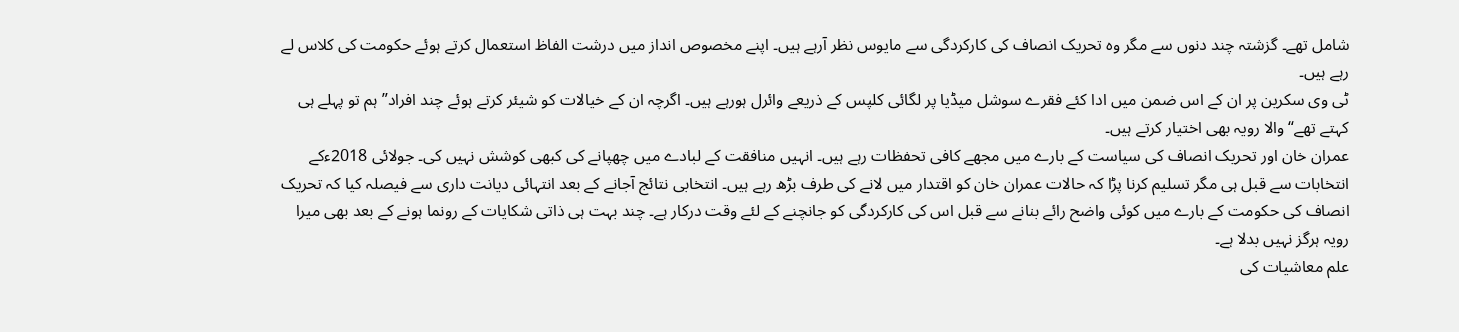شامل تھے۔ گزشتہ چند دنوں سے مگر وہ تحریک انصاف کی کارکردگی سے مایوس نظر آرہے ہیں۔ اپنے مخصوص انداز میں درشت الفاظ استعمال کرتے ہوئے حکومت کی کلاس لے رہے ہیں۔
ٹی وی سکرین پر ان کے اس ضمن میں ادا کئے فقرے سوشل میڈیا پر لگائی کلپس کے ذریعے وائرل ہورہے ہیں۔ اگرچہ ان کے خیالات کو شیئر کرتے ہوئے چند افراد”ہم تو پہلے ہی کہتے تھے“ والا رویہ بھی اختیار کرتے ہیں۔
عمران خان اور تحریک انصاف کی سیاست کے بارے میں مجھے کافی تحفظات رہے ہیں۔ انہیں منافقت کے لبادے میں چھپانے کی کبھی کوشش نہیں کی۔ جولائی 2018ءکے انتخابات سے قبل ہی مگر تسلیم کرنا پڑا کہ حالات عمران خان کو اقتدار میں لانے کی طرف بڑھ رہے ہیں۔ انتخابی نتائج آجانے کے بعد انتہائی دیانت داری سے فیصلہ کیا کہ تحریک انصاف کی حکومت کے بارے میں کوئی واضح رائے بنانے سے قبل اس کی کارکردگی کو جانچنے کے لئے وقت درکار ہے۔ چند بہت ہی ذاتی شکایات کے رونما ہونے کے بعد بھی میرا رویہ ہرگز نہیں بدلا ہے۔
علم معاشیات کی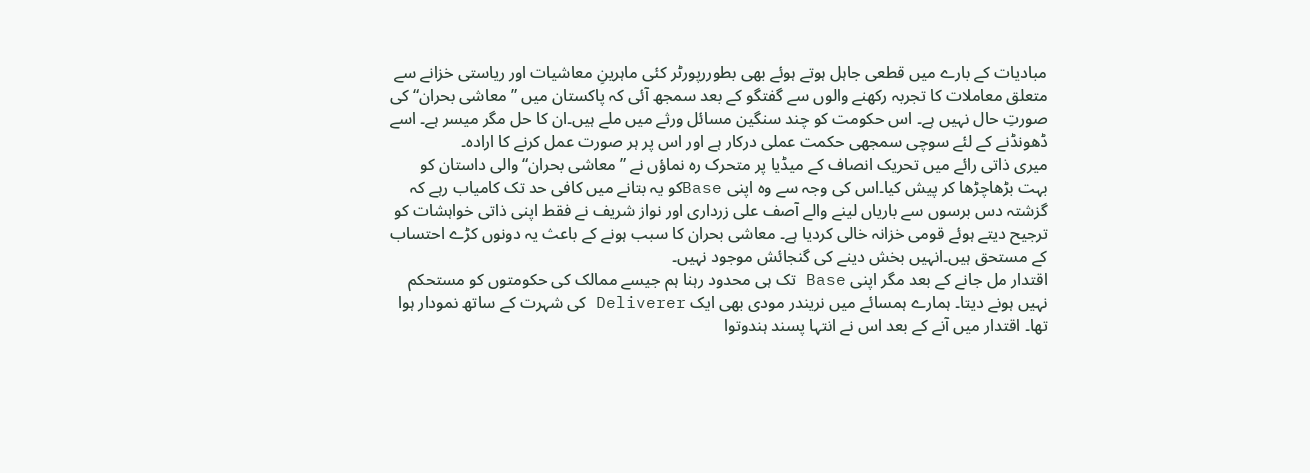مبادیات کے بارے میں قطعی جاہل ہوتے ہوئے بھی بطوررپورٹر کئی ماہرینِ معاشیات اور ریاستی خزانے سے متعلق معاملات کا تجربہ رکھنے والوں سے گفتگو کے بعد سمجھ آئی کہ پاکستان میں ”معاشی بحران“ کی صورتِ حال نہیں ہے۔ اس حکومت کو چند سنگین مسائل ورثے میں ملے ہیں۔ان کا حل مگر میسر ہے۔ اسے ڈھونڈنے کے لئے سوچی سمجھی حکمت عملی درکار ہے اور اس پر ہر صورت عمل کرنے کا ارادہ۔
میری ذاتی رائے میں تحریک انصاف کے میڈیا پر متحرک رہ نماؤں نے ”معاشی بحران“ والی داستان کو بہت بڑھاچڑھا کر پیش کیا۔اس کی وجہ سے وہ اپنی Baseکو یہ بتانے میں کافی حد تک کامیاب رہے کہ گزشتہ دس برسوں سے باریاں لینے والے آصف علی زرداری اور نواز شریف نے فقط اپنی ذاتی خواہشات کو ترجیح دیتے ہوئے قومی خزانہ خالی کردیا ہے۔ معاشی بحران کا سبب ہونے کے باعث یہ دونوں کڑے احتساب کے مستحق ہیں۔انہیں بخش دینے کی گنجائش موجود نہیں۔
اقتدار مل جانے کے بعد مگر اپنی Base تک ہی محدود رہنا ہم جیسے ممالک کی حکومتوں کو مستحکم نہیں ہونے دیتا۔ ہمارے ہمسائے میں نریندر مودی بھی ایک Deliverer کی شہرت کے ساتھ نمودار ہوا تھا۔ اقتدار میں آنے کے بعد اس نے انتہا پسند ہندوتوا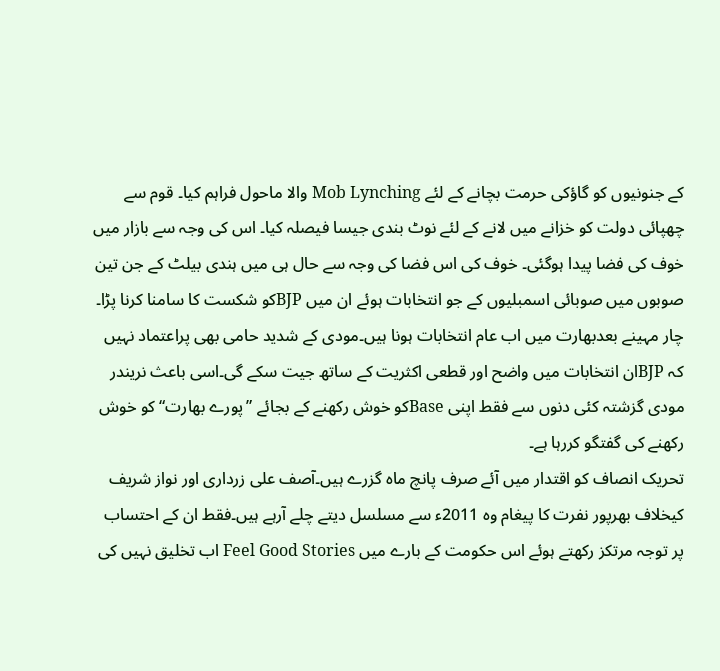کے جنونیوں کو گاؤکی حرمت بچانے کے لئے Mob Lynching والا ماحول فراہم کیا۔ قوم سے چھپائی دولت کو خزانے میں لانے کے لئے نوٹ بندی جیسا فیصلہ کیا۔ اس کی وجہ سے بازار میں خوف کی فضا پیدا ہوگئی۔ خوف کی اس فضا کی وجہ سے حال ہی میں ہندی بیلٹ کے جن تین صوبوں میں صوبائی اسمبلیوں کے جو انتخابات ہوئے ان میں BJPکو شکست کا سامنا کرنا پڑا۔
چار مہینے بعدبھارت میں اب عام انتخابات ہونا ہیں۔مودی کے شدید حامی بھی پراعتماد نہیں کہ BJPان انتخابات میں واضح اور قطعی اکثریت کے ساتھ جیت سکے گی۔اسی باعث نریندر مودی گزشتہ کئی دنوں سے فقط اپنی Baseکو خوش رکھنے کے بجائے ”پورے بھارت“ کو خوش رکھنے کی گفتگو کررہا ہے۔
تحریک انصاف کو اقتدار میں آئے صرف پانچ ماہ گزرے ہیں۔آصف علی زرداری اور نواز شریف کیخلاف بھرپور نفرت کا پیغام وہ 2011ء سے مسلسل دیتے چلے آرہے ہیں۔فقط ان کے احتساب پر توجہ مرتکز رکھتے ہوئے اس حکومت کے بارے میں Feel Good Stories اب تخلیق نہیں کی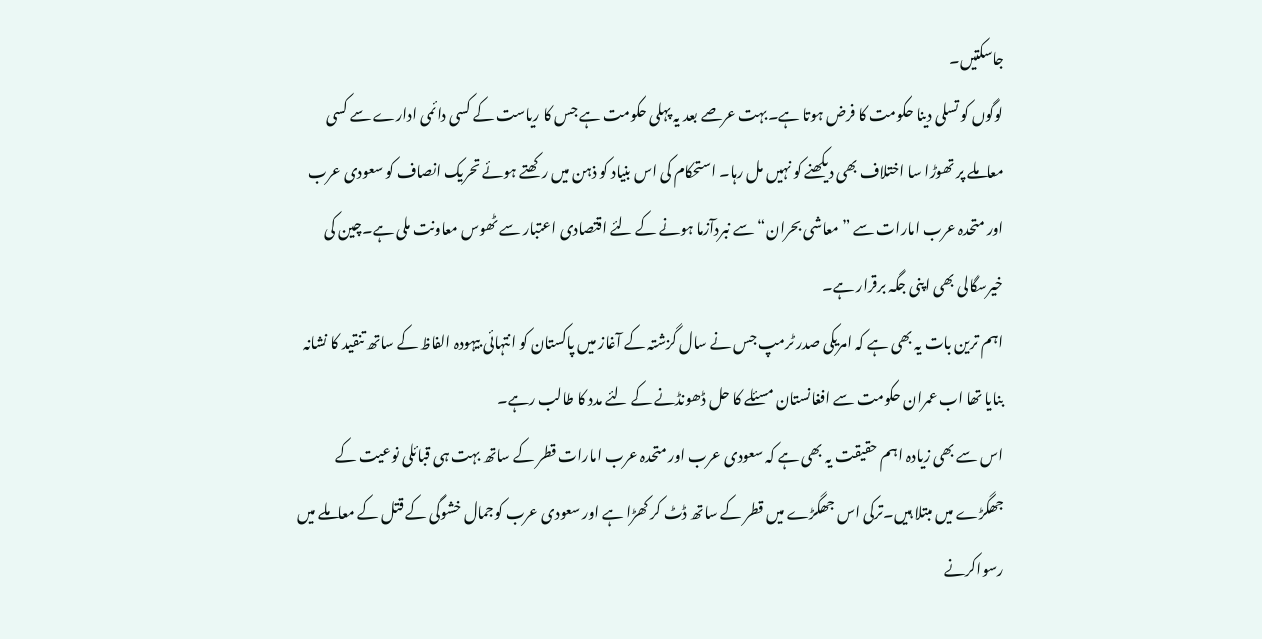جاسکتیں۔
لوگوں کو تسلی دینا حکومت کا فرض ہوتا ہے۔بہت عرصے بعد یہ پہلی حکومت ہے جس کا ریاست کے کسی دائمی ادارے سے کسی معاملے پر تھوڑا سا اختلاف بھی دیکھنے کو نہیں مل رہا۔ استحکام کی اس بنیاد کو ذہن میں رکھتے ہوئے تحریک انصاف کو سعودی عرب اور متحدہ عرب امارات سے ”معاشی بحران“ سے نبردآزما ہونے کے لئے اقتصادی اعتبار سے ٹھوس معاونت ملی ہے۔چین کی خیرسگالی بھی اپنی جگہ برقرار ہے۔
اہم ترین بات یہ بھی ہے کہ امریکی صدر ٹرمپ جس نے سال گزشتہ کے آغاز میں پاکستان کو انتہائی بیہودہ الفاظ کے ساتھ تنقید کا نشانہ بنایا تھا اب عمران حکومت سے افغانستان مسئلے کا حل ڈھونڈنے کے لئے مدد کا طالب رہے۔
اس سے بھی زیادہ اہم حقیقت یہ بھی ہے کہ سعودی عرب اور متحدہ عرب امارات قطر کے ساتھ بہت ہی قبائلی نوعیت کے جھگڑے میں مبتلا ہیں۔ترکی اس جھگڑے میں قطر کے ساتھ ڈٹ کر کھڑا ہے اور سعودی عرب کوجمال خشوگی کے قتل کے معاملے میں رسواکرنے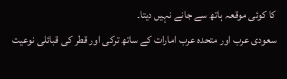کا کوئی موقعہ ہاتھ سے جانے نہیں دیتا۔
سعودی عرب اور متحدہ عرب امارات کے ساتھ ترکی اور قطر کی قبائلی نوعیت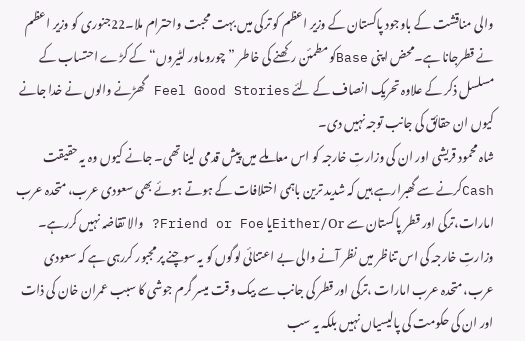والی مناقشت کے باوجود پاکستان کے وزیر اعظم کو ترکی میں بہت محبت واحترام ملا۔22جنوری کو وزیر اعظم نے قطرجانا ہے۔محض اپنی Baseکو مطمئن رکھنے کی خاطر ”چوروںاور لٹیروں“ کے کڑے احتساب کے مسلسل ذکر کے علاوہ تحریک انصاف کے لئے Feel Good Stories گھڑنے والوں نے خدا جانے کیوں ان حقائق کی جانب توجہ نہیں دی۔
شاہ محمود قریشی اور ان کی وزارتِ خارجہ کو اس معاملے میں پیش قدمی لینا تھی۔ جانے کیوں وہ یہ حقیقت Cashکرنے سے گھبرارہے ہیں کہ شدید ترین باہمی اختلافات کے ہوتے ہوئے بھی سعودی عرب، متحدہ عرب امارات،ترکی اور قطر پاکستان سے Either/Orیا Friend or Foe? والا تقاضہ نہیں کررہے۔
وزارتِ خارجہ کی اس تناظر میں نظر آنے والی بے اعتنائی لوگوں کو یہ سوچنے پر مجبور کررہی ہے کہ سعودی عرب،متحدہ عرب امارات ،ترکی اور قطر کی جانب سے بیک وقت میسر گرم جوشی کا سبب عمران خان کی ذات اور ان کی حکومت کی پالیسیاں نہیں بلکہ یہ سب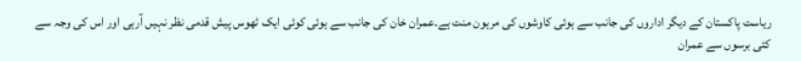ریاست پاکستان کے دیگر اداروں کی جانب سے ہوئی کاوشوں کی مرہون منت ہے۔عمران خان کی جانب سے ہوئی کوئی ایک ٹھوس پیش قدمی نظر نہیں آرہی اور اس کی وجہ سے کئی برسوں سے عمران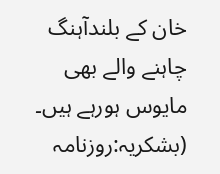خان کے بلندآہنگ چاہنے والے بھی مایوس ہورہے ہیں۔
(بشکریہ:روزنامہ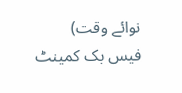نوائے وقت)
فیس بک کمینٹ